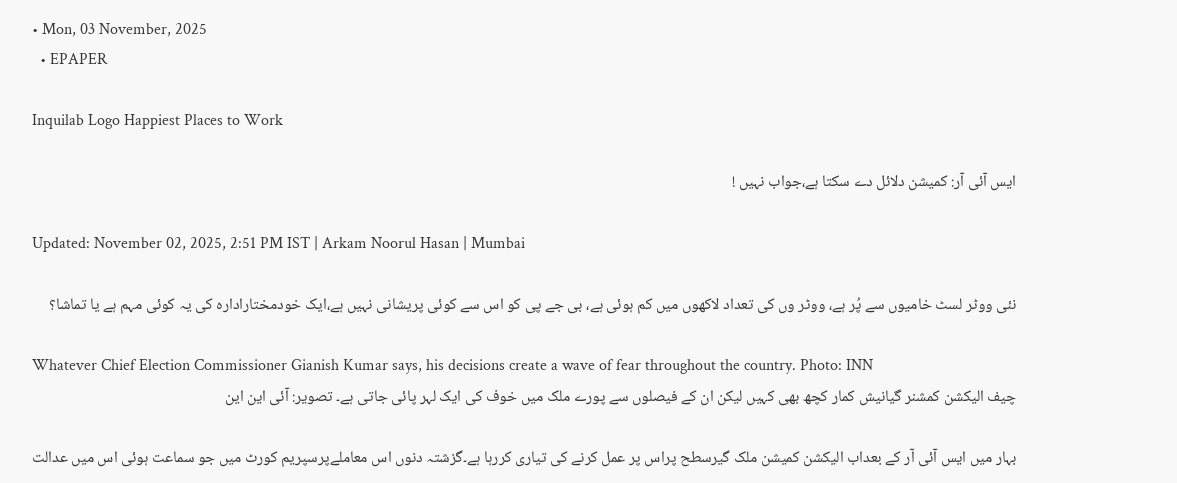• Mon, 03 November, 2025
  • EPAPER

Inquilab Logo Happiest Places to Work

ایس آئی آر: کمیشن دلائل دے سکتا ہے،جواب نہیں !

Updated: November 02, 2025, 2:51 PM IST | Arkam Noorul Hasan | Mumbai

نئی ووٹر لسٹ خامیوں سے پُر ہے، ووٹر وں کی تعداد لاکھوں میں کم ہوئی ہے، بی جے پی کو اس سے کوئی پریشانی نہیں ہے،ایک خودمختارادارہ کی یہ کوئی مہم ہے یا تماشا؟

Whatever Chief Election Commissioner Gianish Kumar says, his decisions create a wave of fear throughout the country. Photo: INN
چیف الیکشن کمشنر گیانیش کمار کچھ بھی کہیں لیکن ان کے فیصلوں سے پورے ملک میں خوف کی ایک لہر پائی جاتی ہے۔ تصویر: آئی این این

بہار میں ایس آئی آر کے بعداب الیکشن کمیشن ملک گیرسطح پراس پر عمل کرنے کی تیاری کررہا ہے۔گزشتہ دنوں اس معاملےپرسپریم کورٹ میں جو سماعت ہوئی اس میں عدالت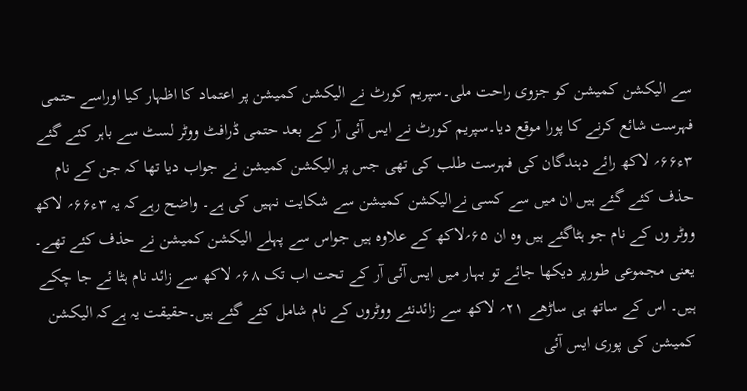سے الیکشن کمیشن کو جزوی راحت ملی۔سپریم کورٹ نے الیکشن کمیشن پر اعتماد کا اظہار کیا اوراسے حتمی فہرست شائع کرنے کا پورا موقع دیا۔سپریم کورٹ نے ایس آئی آر کے بعد حتمی ڈرافٹ ووٹر لسٹ سے باہر کئے گئے ۳ء۶۶؍ لاکھ رائے دہندگان کی فہرست طلب کی تھی جس پر الیکشن کمیشن نے جواب دیا تھا کہ جن کے نام حذف کئے گئے ہیں ان میں سے کسی نےالیکشن کمیشن سے شکایت نہیں کی ہے۔ واضح رہےکہ یہ ۳ء۶۶؍ لاکھ ووٹر وں کے نام جو ہٹاگئے ہیں وہ ان ۶۵؍لاکھ کے علاوہ ہیں جواس سے پہلے الیکشن کمیشن نے حذف کئے تھے۔ یعنی مجموعی طورپر دیکھا جائے تو بہار میں ایس آئی آر کے تحت اب تک ۶۸؍ لاکھ سے زائد نام ہٹا ئے جا چکے ہیں۔ اس کے ساتھ ہی ساڑھے ۲۱؍ لاکھ سے زائدنئے ووٹروں کے نام شامل کئے گئے ہیں۔حقیقت یہ ہےکہ الیکشن کمیشن کی پوری ایس آئی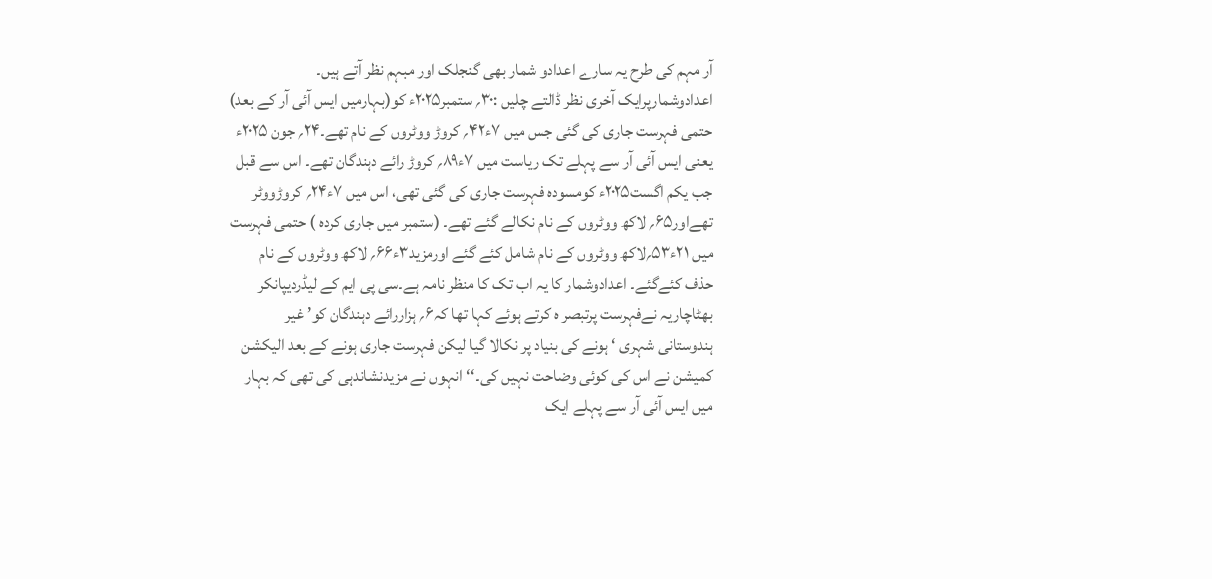آر مہم کی طرح یہ سارے اعدادو شمار بھی گنجلک اور مبہم نظر آتے ہیں۔
اعدادوشمارپرایک آخری نظر ڈالتے چلیں :۳۰؍ ستمبر۲۰۲۵ء کو(بہارمیں ایس آئی آر کے بعد) حتمی فہرست جاری کی گئی جس میں ۷ء۴۲؍ کروڑ ووٹروں کے نام تھے۔۲۴؍ جون ۲۰۲۵ء یعنی ایس آئی آر سے پہلے تک ریاست میں ۷ء۸۹؍ کروڑ رائے دہندگان تھے۔ اس سے قبل جب یکم اگست۲۰۲۵ء کومسودہ فہرست جاری کی گئی تھی، اس میں ۷ء۲۴؍ کروڑووٹر تھےاور۶۵؍ لاکھ ووٹروں کے نام نکالے گئے تھے۔ (ستمبر میں جاری کردہ ) حتمی فہرست میں ۲۱ء۵۳؍لاکھ ووٹروں کے نام شامل کئے گئے اورمزید۳ء۶۶؍ لاکھ ووٹروں کے نام حذف کئےگئے۔ اعدادوشمار کا یہ اب تک کا منظر نامہ ہے۔سی پی ایم کے لیڈردیپانکر بھٹاچاریہ نےفہرست پرتبصر ہ کرتے ہوئے کہا تھا کہ۶؍ ہزاررائے دہندگان کو’ غیر ہندوستانی شہری ‘ ہونے کی بنیاد پر نکالا گیا لیکن فہرست جاری ہونے کے بعد الیکشن کمیشن نے اس کی کوئی وضاحت نہیں کی۔‘‘ انہوں نے مزیدنشاندہی کی تھی کہ بہار میں ایس آئی آر سے پہلے ایک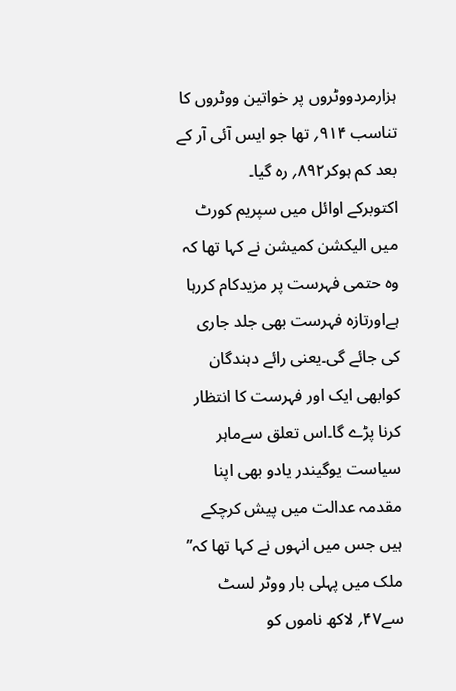ہزارمردووٹروں پر خواتین ووٹروں کا تناسب ۹۱۴؍ تھا جو ایس آئی آر کے بعد کم ہوکر۸۹۲؍ رہ گیا۔
اکتوبرکے اوائل میں سپریم کورٹ میں الیکشن کمیشن نے کہا تھا کہ وہ حتمی فہرست پر مزیدکام کررہا ہےاورتازہ فہرست بھی جلد جاری کی جائے گی۔یعنی رائے دہندگان کوابھی ایک اور فہرست کا انتظار کرنا پڑے گا۔اس تعلق سےماہر سیاست یوگیندر یادو بھی اپنا مقدمہ عدالت میں پیش کرچکے ہیں جس میں انہوں نے کہا تھا کہ’’ ملک میں پہلی بار ووٹر لسٹ سے۴۷؍ لاکھ ناموں کو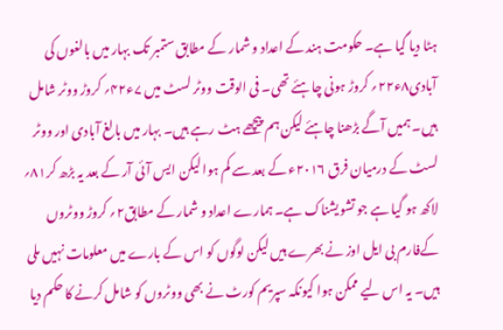ہٹا دیا گیا ہے۔ حکومت ہند کے اعداد و شمار کے مطابق ستمبر تک بہار میں بالغوں کی آبادی۸ء۲۲؍ کروڑ ہونی چاہئے تھی۔ فی الوقت ووٹر لسٹ میں ۷ء۴۲؍ کروڑ ووٹر شامل ہیں۔ ہمیں آگے بڑھنا چاہئے لیکن ہم پیچھے ہٹ رہے ہیں۔ بہار میں بالغ آبادی اور ووٹر لسٹ کے درمیان فرق ۲۰۱۶ء کے بعد سے کم ہوا لیکن ایس آئی آر کے بعد یہ بڑھ کر۸۱؍ لاکھ ہو گیا ہے جو تشویشناک ہے۔ ہمارے اعداد و شمار کے مطابق۲؍ کروڑ ووٹروں کےفارم بی ایل اوز نے بھرے ہیں لیکن لوگوں کو اس کے بارے میں معلومات نہیں ملی ہیں۔ یہ اس لیے ممکن ہوا کیونکہ سپریم کورٹ نے بھی ووٹروں کو شامل کرنے کا حکم دیا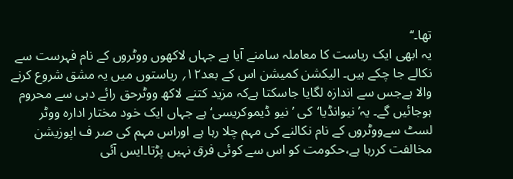تھا۔‘‘
یہ ابھی ایک ریاست کا معاملہ سامنے آیا ہے جہاں لاکھوں ووٹروں کے نام فہرست سے نکالے جا چکے ہیں۔ الیکشن کمیشن اس کے بعد۱۲؍ ریاستوں میں یہ مشق شروع کرنے والا ہےجس سے اندازہ لگایا جاسکتا ہےکہ مزید کتنے لاکھ ووٹرحق رائے دہی سے محروم ہوجائیں گے۔ یہ’نیوانڈیا‘کی ’ نیو ڈیموکریسی‘ ہے جہاں ایک خود مختار ادارہ ووٹر لسٹ سےووٹروں کے نام نکالنے کی مہم چلا رہا ہے اوراس مہم کی صر ف اپوزیشن مخالفت کررہا ہے،حکومت کو اس سے کوئی فرق نہیں پڑتا۔ایس آئی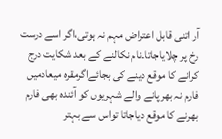آر اتنی قابل اعتراض مہم نہ ہوتی،اگر اسے درست رخ پر چلایاجاتا۔نام نکالنے کے بعد شکایت درج کرانے کا موقع دینے کی بجائےاگرمقرہ میعادمیں فارم نہ بھرپانے والے شہریوں کو آئندہ بھی فارم بھرنے کا موقع دیاجاتا تواس سے بہتر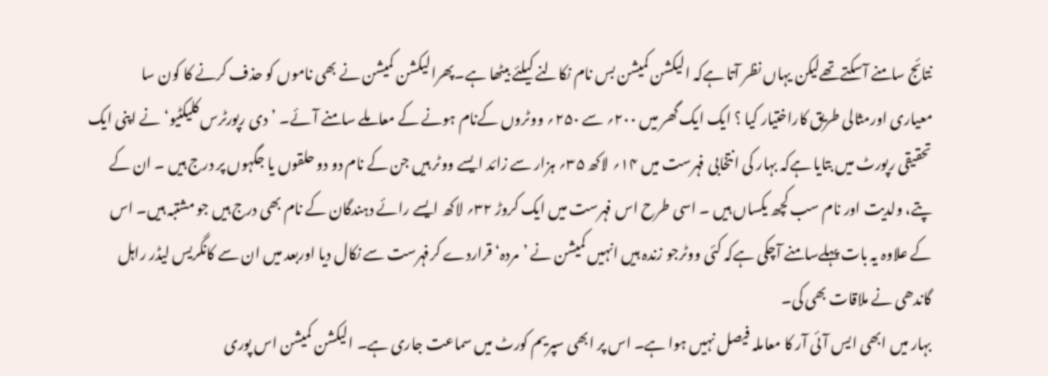نتائج سامنے آسکتےتھےلیکن یہاں نظر آتا ہےکہ الیکشن کمیشن بس نام نکالنے کیلئے بیٹھا ہے۔پھرالیکشن کمیشن نے بھی ناموں کو حذف کرنے کا کون سا معیاری اورمثالی طریق کاراختیار کیا ؟ ایک ایک گھر میں ۲۰۰؍ سے ۲۵۰؍ ووٹروں کےنام ہونے کے معاملے سامنے آئے۔ ’دی رپورٹرس کلیکٹیو‘ نے اپنی ایک تحقیقی رپورٹ میں بتایا ہےکہ بہار کی انتخابی فہرست میں ۱۴؍ لاکھ ۳۵؍ ہزار سے زائد ایسے ووٹر ہیں جن کے نام دو دو حلقوں یا جگہوں پر درج ہیں ۔ ان کے پتے، ولدیت اور نام سب کچھ یکساں ہیں ۔ اسی طرح اس فہرست میں ایک کروڑ ۳۲؍ لاکھ ایسے رائے دہندگان کے نام بھی درج ہیں جو مشتبہ ہیں۔ اس کے علاوہ یہ بات پہلےسامنے آچکی ہےکہ کئی ووٹرجو زندہ ہیں انہیں کمیشن نے ’مردہ‘ قراردے کرفہرست سے نکال دیا اوربعد میں ان سے کانگریس لیڈر راہل گاندھی نے ملاقات بھی کی۔
بہار میں ابھی ایس آئی آر کا معاملہ فیصل نہیں ہوا ہے۔ اس پر ابھی سپریم کورٹ میں سماعت جاری ہے۔ الیکشن کمیشن اس پوری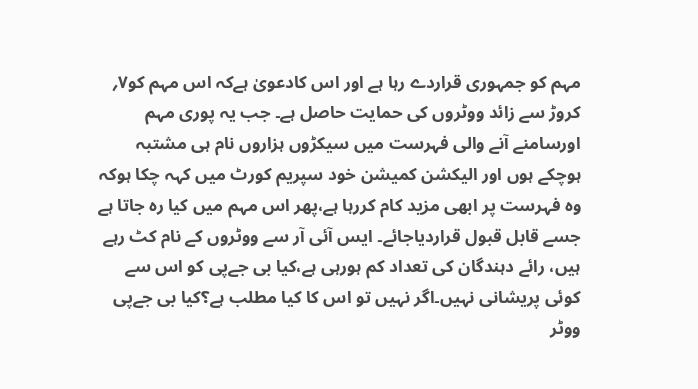مہم کو جمہوری قراردے رہا ہے اور اس کادعویٰ ہےکہ اس مہم کو۷؍ کروڑ سے زائد ووٹروں کی حمایت حاصل ہے۔ جب یہ پوری مہم اورسامنے آنے والی فہرست میں سیکڑوں ہزاروں نام ہی مشتبہ ہوچکے ہوں اور الیکشن کمیشن خود سپریم کورٹ میں کہہ چکا ہوکہ وہ فہرست پر ابھی مزید کام کررہا ہے،پھر اس مہم میں کیا رہ جاتا ہے جسے قابل قبول قراردیاجائے۔ ایس آئی آر سے ووٹروں کے نام کٹ رہے ہیں، رائے دہندگان کی تعداد کم ہورہی ہے،کیا بی جےپی کو اس سے کوئی پریشانی نہیں۔اگر نہیں تو اس کا کیا مطلب ہے؟کیا بی جےپی ووٹر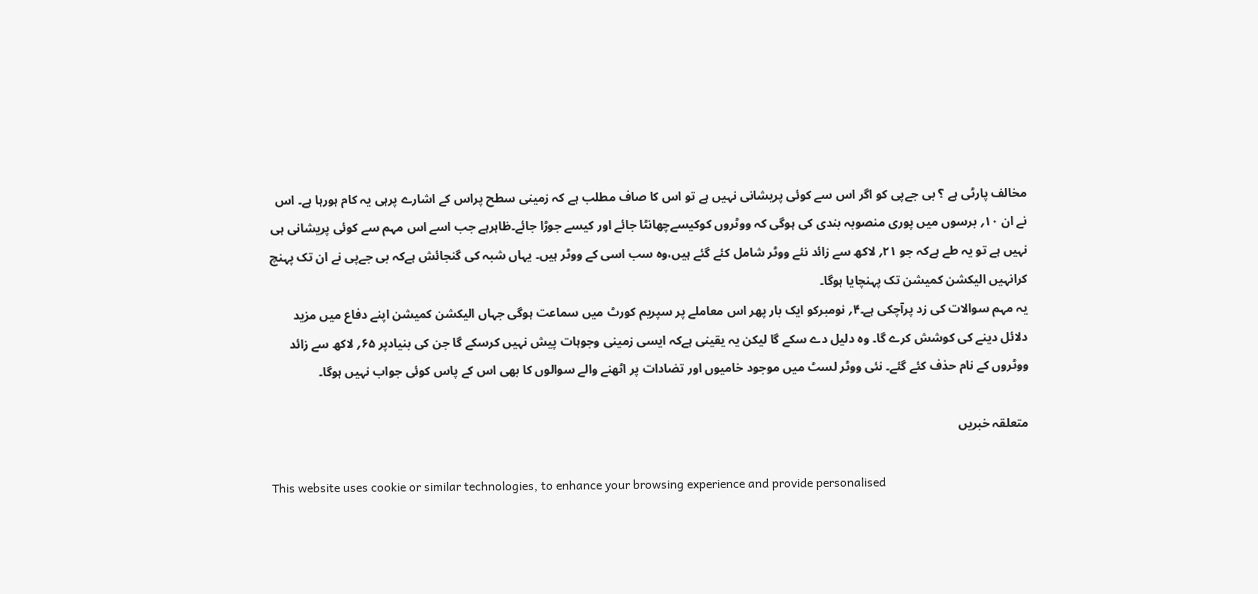مخالف پارٹی ہے ؟ بی جےپی کو اگر اس سے کوئی پریشانی نہیں ہے تو اس کا صاف مطلب ہے کہ زمینی سطح پراس کے اشارے پرہی یہ کام ہورہا ہے۔ اس نے ان ۱۰؍ برسوں میں پوری منصوبہ بندی کی ہوگی کہ ووٹروں کوکیسےچھانٹا جائے اور کیسے جوڑا جائے۔ظاہرہے جب اسے اس مہم سے کوئی پریشانی ہی نہیں ہے تو یہ طے ہےکہ جو ۲۱؍ لاکھ سے زائد نئے ووٹر شامل کئے گئے ہیں،وہ سب اسی کے ووٹر ہیں۔ یہاں شبہ کی گنجائش ہےکہ بی جےپی نے ان تک پہنچ کرانہیں الیکشن کمیشن تک پہنچایا ہوگا۔
یہ مہم سوالات کی زد پرآچکی ہے۔۴؍ نومبرکو ایک بار پھر اس معاملے پر سپریم کورٹ میں سماعت ہوگی جہاں الیکشن کمیشن اپنے دفاع میں مزید دلائل دینے کی کوشش کرے گا۔ وہ دلیل دے سکے گا لیکن یہ یقینی ہےکہ ایسی زمینی وجوہات پیش نہیں کرسکے گا جن کی بنیادپر ۶۵؍ لاکھ سے زائد ووٹروں کے نام حذف کئے گئے۔ نئی ووٹر لسٹ میں موجود خامیوں اور تضادات پر اٹھنے والے سوالوں کا بھی اس کے پاس کوئی جواب نہیں ہوگا۔

متعلقہ خبریں

This website uses cookie or similar technologies, to enhance your browsing experience and provide personalised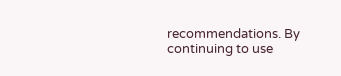recommendations. By continuing to use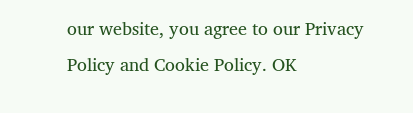our website, you agree to our Privacy Policy and Cookie Policy. OK